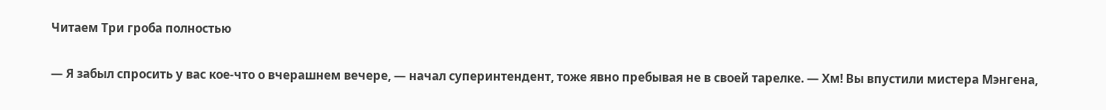Читаем Три гроба полностью

— Я забыл спросить у вас кое-что о вчерашнем вечере, — начал суперинтендент, тоже явно пребывая не в своей тарелке. — Хм! Вы впустили мистера Мэнгена,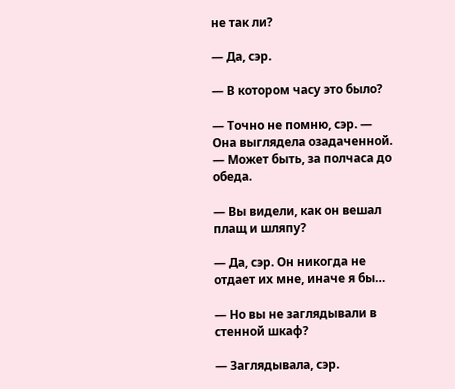не так ли?

— Да, сэр.

— В котором часу это было?

— Точно не помню, сэр. — Она выглядела озадаченной. — Может быть, за полчаса до обеда.

— Вы видели, как он вешал плащ и шляпу?

— Да, сэр. Он никогда не отдает их мне, иначе я бы…

— Но вы не заглядывали в стенной шкаф?

— Заглядывала, сэр.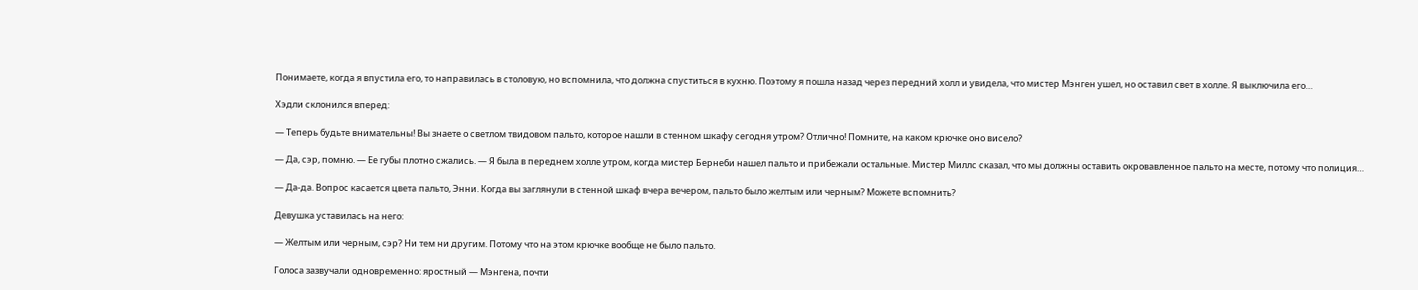Понимаете, когда я впустила его, то направилась в столовую, но вспомнила, что должна спуститься в кухню. Поэтому я пошла назад через передний холл и увидела, что мистер Мэнген ушел, но оставил свет в холле. Я выключила его…

Хэдли склонился вперед:

— Теперь будьте внимательны! Вы знаете о светлом твидовом пальто, которое нашли в стенном шкафу сегодня утром? Отлично! Помните, на каком крючке оно висело?

— Да, сэр, помню. — Ее губы плотно сжались. — Я была в переднем холле утром, когда мистер Бернеби нашел пальто и прибежали остальные. Мистер Миллс сказал, что мы должны оставить окровавленное пальто на месте, потому что полиция…

— Да-да. Вопрос касается цвета пальто, Энни. Когда вы заглянули в стенной шкаф вчера вечером, пальто было желтым или черным? Можете вспомнить?

Девушка уставилась на него:

— Желтым или черным, сэр? Ни тем ни другим. Потому что на этом крючке вообще не было пальто.

Голоса зазвучали одновременно: яростный — Мэнгена, почти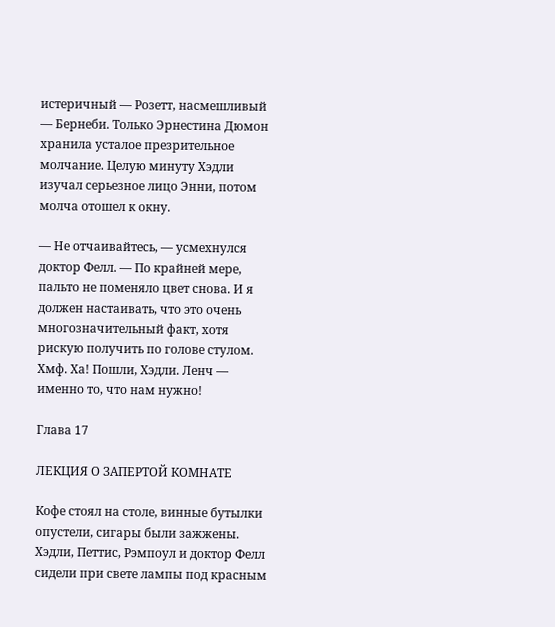истеричный — Розетт, насмешливый — Бернеби. Только Эрнестина Дюмон хранила усталое презрительное молчание. Целую минуту Хэдли изучал серьезное лицо Энни, потом молча отошел к окну.

— Не отчаивайтесь, — усмехнулся доктор Фелл. — По крайней мере, пальто не поменяло цвет снова. И я должен настаивать, что это очень многозначительный факт, хотя рискую получить по голове стулом. Хмф. Ха! Пошли, Хэдли. Ленч — именно то, что нам нужно!

Глава 17

ЛЕКЦИЯ О ЗАПЕРТОЙ КОМНАТЕ

Кофе стоял на столе, винные бутылки опустели, сигары были зажжены. Хэдли, Петтис, Рэмпоул и доктор Фелл сидели при свете лампы под красным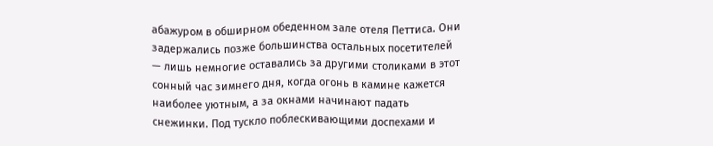абажуром в обширном обеденном зале отеля Петтиса. Они задержались позже большинства остальных посетителей — лишь немногие оставались за другими столиками в этот сонный час зимнего дня, когда огонь в камине кажется наиболее уютным, а за окнами начинают падать снежинки. Под тускло поблескивающими доспехами и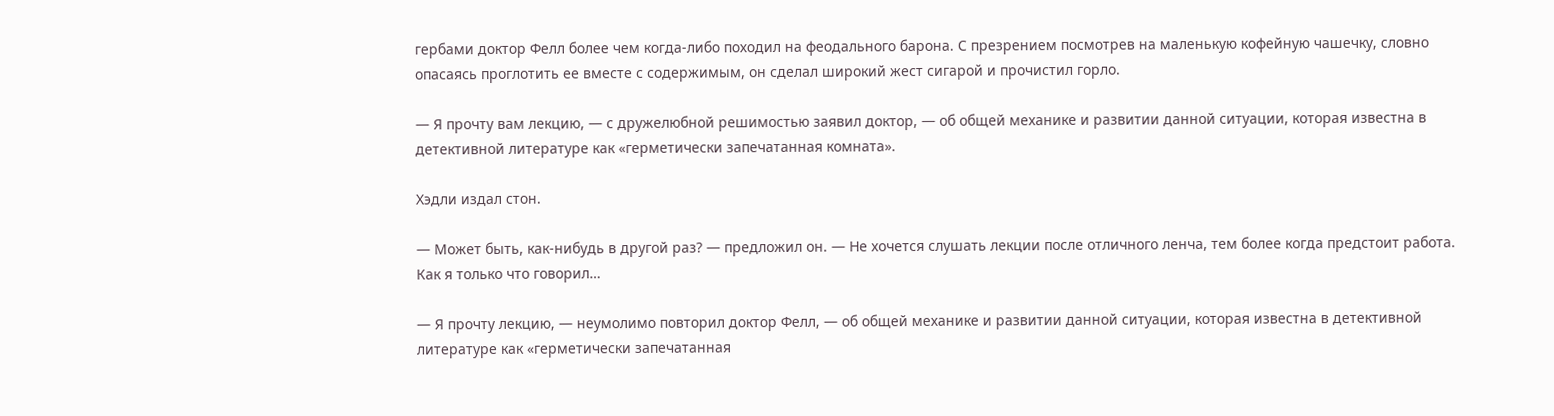гербами доктор Фелл более чем когда-либо походил на феодального барона. С презрением посмотрев на маленькую кофейную чашечку, словно опасаясь проглотить ее вместе с содержимым, он сделал широкий жест сигарой и прочистил горло.

— Я прочту вам лекцию, — с дружелюбной решимостью заявил доктор, — об общей механике и развитии данной ситуации, которая известна в детективной литературе как «герметически запечатанная комната».

Хэдли издал стон.

— Может быть, как-нибудь в другой раз? — предложил он. — Не хочется слушать лекции после отличного ленча, тем более когда предстоит работа. Как я только что говорил…

— Я прочту лекцию, — неумолимо повторил доктор Фелл, — об общей механике и развитии данной ситуации, которая известна в детективной литературе как «герметически запечатанная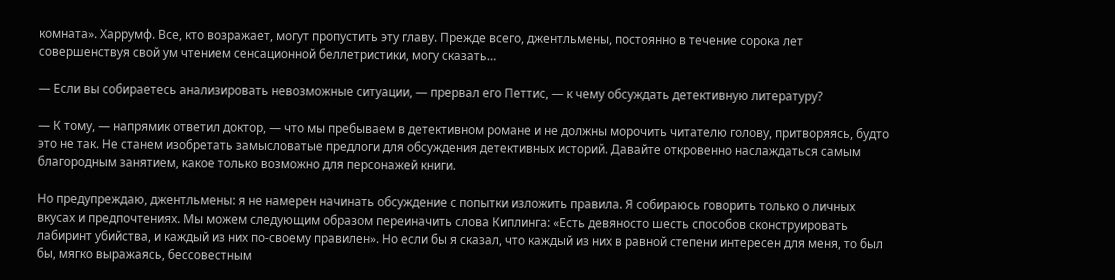комната». Харрумф. Все, кто возражает, могут пропустить эту главу. Прежде всего, джентльмены, постоянно в течение сорока лет совершенствуя свой ум чтением сенсационной беллетристики, могу сказать…

— Если вы собираетесь анализировать невозможные ситуации, — прервал его Петтис, — к чему обсуждать детективную литературу?

— К тому, — напрямик ответил доктор, — что мы пребываем в детективном романе и не должны морочить читателю голову, притворяясь, будто это не так. Не станем изобретать замысловатые предлоги для обсуждения детективных историй. Давайте откровенно наслаждаться самым благородным занятием, какое только возможно для персонажей книги.

Но предупреждаю, джентльмены: я не намерен начинать обсуждение с попытки изложить правила. Я собираюсь говорить только о личных вкусах и предпочтениях. Мы можем следующим образом переиначить слова Киплинга: «Есть девяносто шесть способов сконструировать лабиринт убийства, и каждый из них по-своему правилен». Но если бы я сказал, что каждый из них в равной степени интересен для меня, то был бы, мягко выражаясь, бессовестным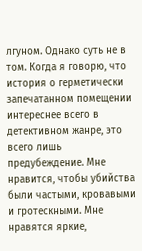лгуном. Однако суть не в том. Когда я говорю, что история о герметически запечатанном помещении интереснее всего в детективном жанре, это всего лишь предубеждение. Мне нравится, чтобы убийства были частыми, кровавыми и гротескными. Мне нравятся яркие,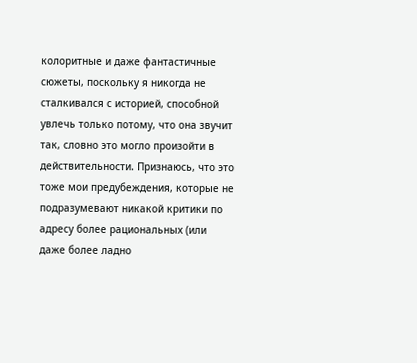колоритные и даже фантастичные сюжеты, поскольку я никогда не сталкивался с историей, способной увлечь только потому, что она звучит так, словно это могло произойти в действительности. Признаюсь, что это тоже мои предубеждения, которые не подразумевают никакой критики по адресу более рациональных (или даже более ладно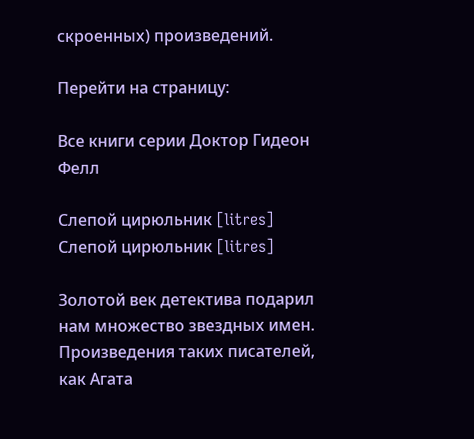скроенных) произведений.

Перейти на страницу:

Все книги серии Доктор Гидеон Фелл

Слепой цирюльник [litres]
Слепой цирюльник [litres]

Золотой век детектива подарил нам множество звездных имен. Произведения таких писателей, как Агата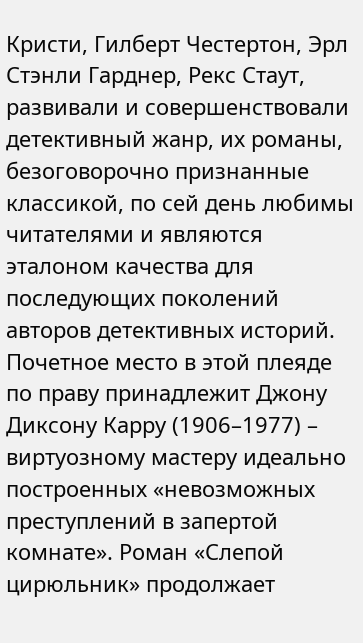Кристи, Гилберт Честертон, Эрл Стэнли Гарднер, Рекс Стаут, развивали и совершенствовали детективный жанр, их романы, безоговорочно признанные классикой, по сей день любимы читателями и являются эталоном качества для последующих поколений авторов детективных историй. Почетное место в этой плеяде по праву принадлежит Джону Диксону Карру (1906–1977) – виртуозному мастеру идеально построенных «невозможных преступлений в запертой комнате». Роман «Слепой цирюльник» продолжает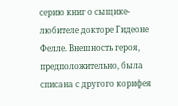серию книг о сыщике-любителе докторе Гидеоне Фелле. Внешность героя, предположительно, была списана с другого корифея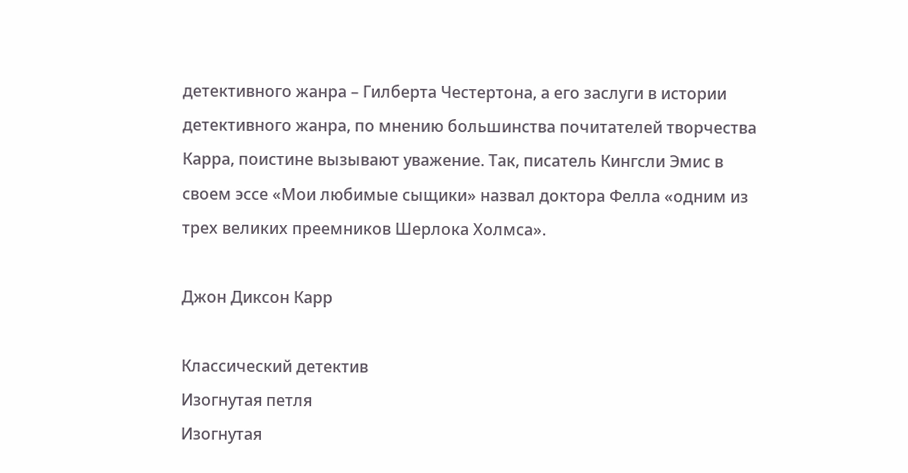детективного жанра – Гилберта Честертона, а его заслуги в истории детективного жанра, по мнению большинства почитателей творчества Карра, поистине вызывают уважение. Так, писатель Кингсли Эмис в своем эссе «Мои любимые сыщики» назвал доктора Фелла «одним из трех великих преемников Шерлока Холмса».

Джон Диксон Карр

Классический детектив
Изогнутая петля
Изогнутая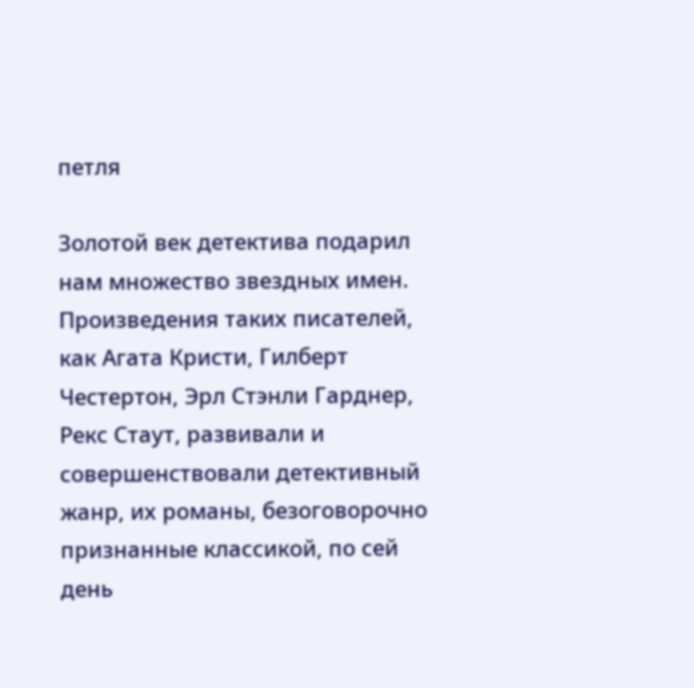петля

Золотой век детектива подарил нам множество звездных имен. Произведения таких писателей, как Агата Кристи, Гилберт Честертон, Эрл Стэнли Гарднер, Рекс Стаут, развивали и совершенствовали детективный жанр, их романы, безоговорочно признанные классикой, по сей день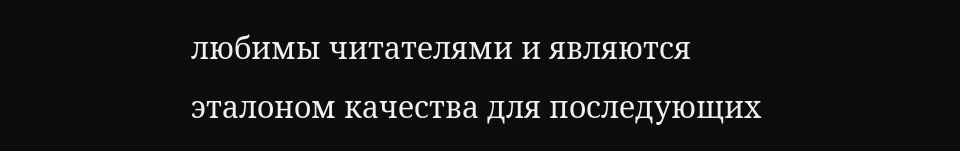любимы читателями и являются эталоном качества для последующих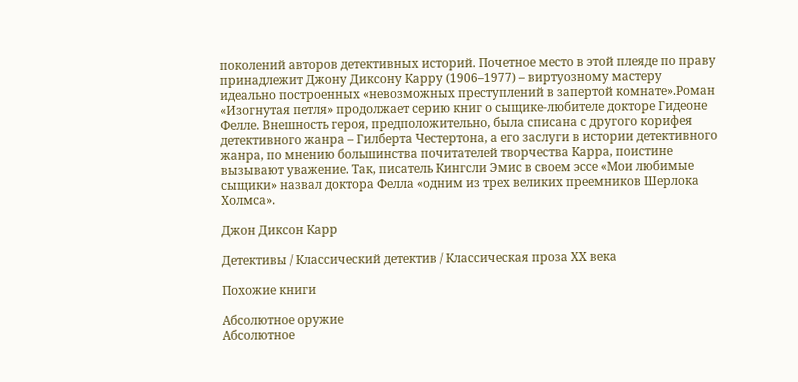поколений авторов детективных историй. Почетное место в этой плеяде по праву принадлежит Джону Диксону Карру (1906–1977) – виртуозному мастеру идеально построенных «невозможных преступлений в запертой комнате».Роман «Изогнутая петля» продолжает серию книг о сыщике-любителе докторе Гидеоне Фелле. Внешность героя, предположительно, была списана с другого корифея детективного жанра – Гилберта Честертона, а его заслуги в истории детективного жанра, по мнению большинства почитателей творчества Карра, поистине вызывают уважение. Так, писатель Кингсли Эмис в своем эссе «Мои любимые сыщики» назвал доктора Фелла «одним из трех великих преемников Шерлока Холмса».

Джон Диксон Карр

Детективы / Классический детектив / Классическая проза ХX века

Похожие книги

Абсолютное оружие
Абсолютное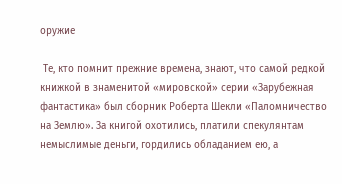оружие

 Те, кто помнит прежние времена, знают, что самой редкой книжкой в знаменитой «мировской» серии «Зарубежная фантастика» был сборник Роберта Шекли «Паломничество на Землю». За книгой охотились, платили спекулянтам немыслимые деньги, гордились обладанием ею, а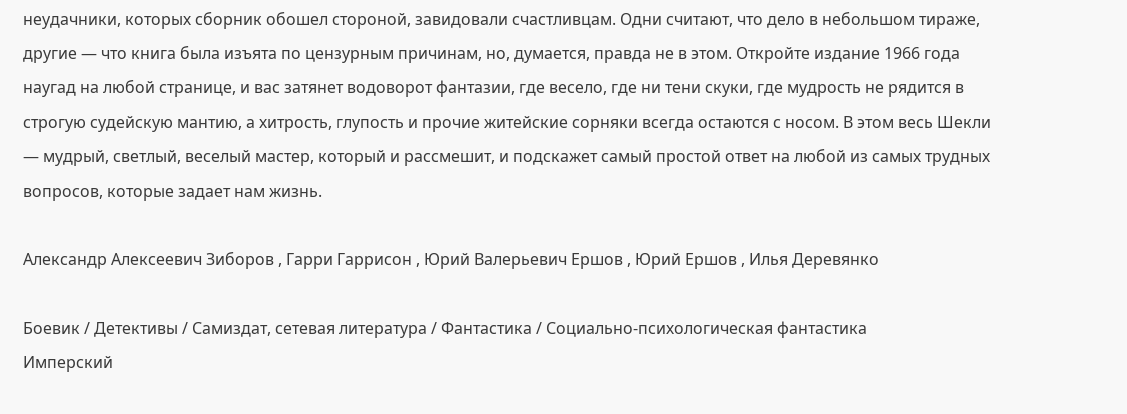неудачники, которых сборник обошел стороной, завидовали счастливцам. Одни считают, что дело в небольшом тираже, другие — что книга была изъята по цензурным причинам, но, думается, правда не в этом. Откройте издание 1966 года наугад на любой странице, и вас затянет водоворот фантазии, где весело, где ни тени скуки, где мудрость не рядится в строгую судейскую мантию, а хитрость, глупость и прочие житейские сорняки всегда остаются с носом. В этом весь Шекли — мудрый, светлый, веселый мастер, который и рассмешит, и подскажет самый простой ответ на любой из самых трудных вопросов, которые задает нам жизнь.

Александр Алексеевич Зиборов , Гарри Гаррисон , Юрий Валерьевич Ершов , Юрий Ершов , Илья Деревянко

Боевик / Детективы / Самиздат, сетевая литература / Фантастика / Социально-психологическая фантастика
Имперский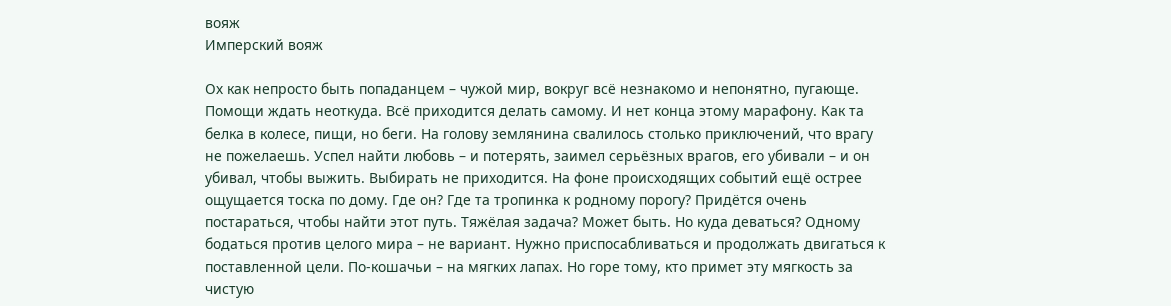вояж
Имперский вояж

Ох как непросто быть попаданцем – чужой мир, вокруг всё незнакомо и непонятно, пугающе. Помощи ждать неоткуда. Всё приходится делать самому. И нет конца этому марафону. Как та белка в колесе, пищи, но беги. На голову землянина свалилось столько приключений, что врагу не пожелаешь. Успел найти любовь – и потерять, заимел серьёзных врагов, его убивали – и он убивал, чтобы выжить. Выбирать не приходится. На фоне происходящих событий ещё острее ощущается тоска по дому. Где он? Где та тропинка к родному порогу? Придётся очень постараться, чтобы найти этот путь. Тяжёлая задача? Может быть. Но куда деваться? Одному бодаться против целого мира – не вариант. Нужно приспосабливаться и продолжать двигаться к поставленной цели. По-кошачьи – на мягких лапах. Но горе тому, кто примет эту мягкость за чистую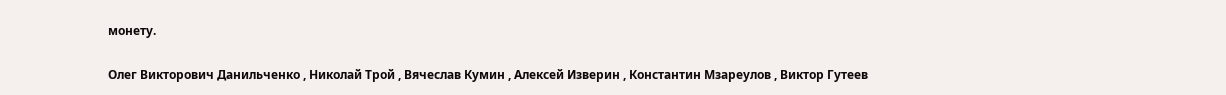монету.

Олег Викторович Данильченко , Николай Трой , Вячеслав Кумин , Алексей Изверин , Константин Мзареулов , Виктор Гутеев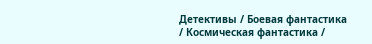Детективы / Боевая фантастика / Космическая фантастика /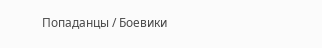Попаданцы / Боевики